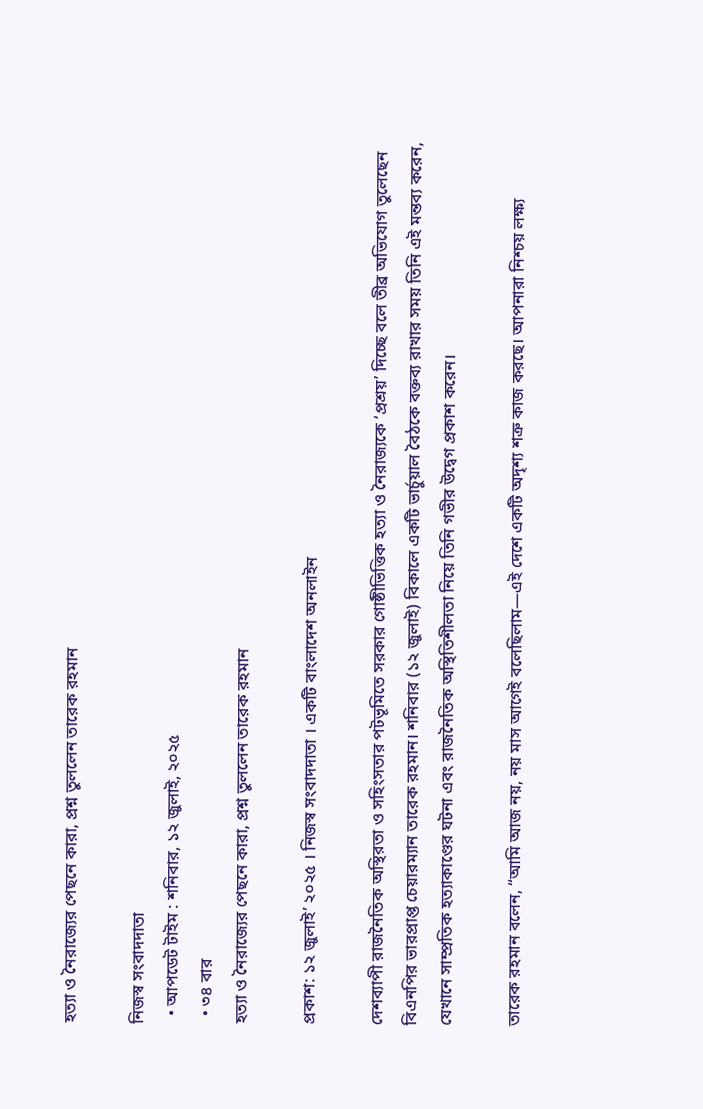হত্যা ও নৈরাজ্যের পেছনে কারা, প্রশ্ন তুললেন তারেক রহমান

নিজস্ব সংবাদদাতা
  • আপডেট টাইম : শনিবার, ১২ জুলাই, ২০২৫
  • ৩৪ বার
হত্যা ও নৈরাজ্যের পেছনে কারা, প্রশ্ন তুললেন তারেক রহমান

প্রকাশ: ১২ জুলাই’ ২০২৫ । নিজস্ব সংবাদদাতা । একটি বাংলাদেশ অনলাইন

দেশব্যাপী রাজনৈতিক অস্থিরতা ও সহিংসতার পটভূমিতে সরকার গোষ্ঠীভিত্তিক হত্যা ও নৈরাজ্যকে ‘প্রশ্রয়’ দিচ্ছে বলে তীব্র অভিযোগ তুলেছেন বিএনপির ভারপ্রাপ্ত চেয়ারম্যান তারেক রহমান। শনিবার (১২ জুলাই) বিকালে একটি ভার্চুয়াল বৈঠকে বক্তব্য রাখার সময় তিনি এই মন্তব্য করেন, যেখানে সাম্প্রতিক হত্যাকাণ্ডের ঘটনা এবং রাজনৈতিক অস্থিতিশীলতা নিয়ে তিনি গভীর উদ্বেগ প্রকাশ করেন।

তারেক রহমান বলেন, “আমি আজ নয়, নয় মাস আগেই বলেছিলাম—এই দেশে একটি অদৃশ্য শত্রু কাজ করছে। আপনারা নিশ্চয় লক্ষ্য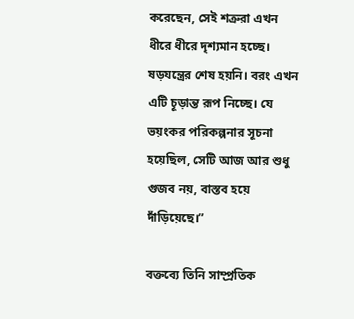করেছেন, সেই শত্রুরা এখন ধীরে ধীরে দৃশ্যমান হচ্ছে। ষড়যন্ত্রের শেষ হয়নি। বরং এখন এটি চূড়ান্ত রূপ নিচ্ছে। যে ভয়ংকর পরিকল্পনার সূচনা হয়েছিল, সেটি আজ আর শুধু গুজব নয়, বাস্তব হয়ে দাঁড়িয়েছে।”

বক্তব্যে তিনি সাম্প্রতিক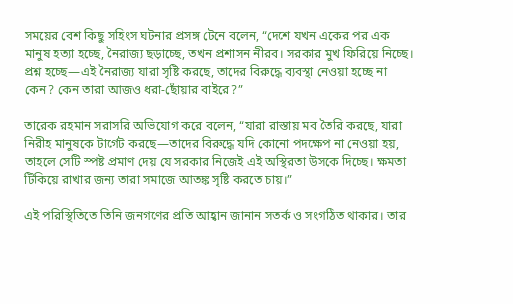সময়ের বেশ কিছু সহিংস ঘটনার প্রসঙ্গ টেনে বলেন, “দেশে যখন একের পর এক মানুষ হত্যা হচ্ছে, নৈরাজ্য ছড়াচ্ছে, তখন প্রশাসন নীরব। সরকার মুখ ফিরিয়ে নিচ্ছে। প্রশ্ন হচ্ছে—এই নৈরাজ্য যারা সৃষ্টি করছে, তাদের বিরুদ্ধে ব্যবস্থা নেওয়া হচ্ছে না কেন? কেন তারা আজও ধরা-ছোঁয়ার বাইরে?”

তারেক রহমান সরাসরি অভিযোগ করে বলেন, “যারা রাস্তায় মব তৈরি করছে, যারা নিরীহ মানুষকে টার্গেট করছে—তাদের বিরুদ্ধে যদি কোনো পদক্ষেপ না নেওয়া হয়, তাহলে সেটি স্পষ্ট প্রমাণ দেয় যে সরকার নিজেই এই অস্থিরতা উসকে দিচ্ছে। ক্ষমতা টিকিয়ে রাখার জন্য তারা সমাজে আতঙ্ক সৃষ্টি করতে চায়।”

এই পরিস্থিতিতে তিনি জনগণের প্রতি আহ্বান জানান সতর্ক ও সংগঠিত থাকার। তার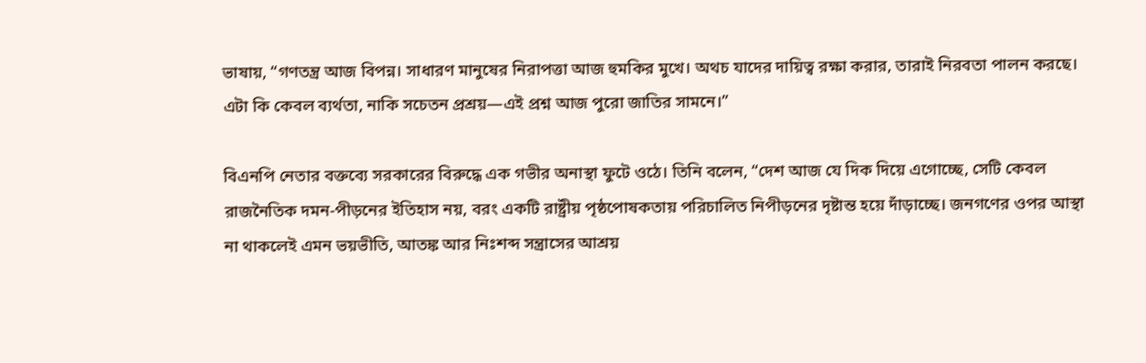ভাষায়, “গণতন্ত্র আজ বিপন্ন। সাধারণ মানুষের নিরাপত্তা আজ হুমকির মুখে। অথচ যাদের দায়িত্ব রক্ষা করার, তারাই নিরবতা পালন করছে। এটা কি কেবল ব্যর্থতা, নাকি সচেতন প্রশ্রয়—এই প্রশ্ন আজ পুরো জাতির সামনে।”

বিএনপি নেতার বক্তব্যে সরকারের বিরুদ্ধে এক গভীর অনাস্থা ফুটে ওঠে। তিনি বলেন, “দেশ আজ যে দিক দিয়ে এগোচ্ছে, সেটি কেবল রাজনৈতিক দমন-পীড়নের ইতিহাস নয়, বরং একটি রাষ্ট্রীয় পৃষ্ঠপোষকতায় পরিচালিত নিপীড়নের দৃষ্টান্ত হয়ে দাঁড়াচ্ছে। জনগণের ওপর আস্থা না থাকলেই এমন ভয়ভীতি, আতঙ্ক আর নিঃশব্দ সন্ত্রাসের আশ্রয়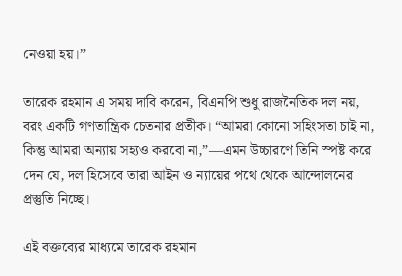নেওয়া হয়।”

তারেক রহমান এ সময় দাবি করেন, বিএনপি শুধু রাজনৈতিক দল নয়, বরং একটি গণতান্ত্রিক চেতনার প্রতীক। “আমরা কোনো সহিংসতা চাই না, কিন্তু আমরা অন্যায় সহ্যও করবো না,”—এমন উচ্চারণে তিনি স্পষ্ট করে দেন যে, দল হিসেবে তারা আইন ও ন্যায়ের পথে থেকে আন্দোলনের প্রস্তুতি নিচ্ছে।

এই বক্তব্যের মাধ্যমে তারেক রহমান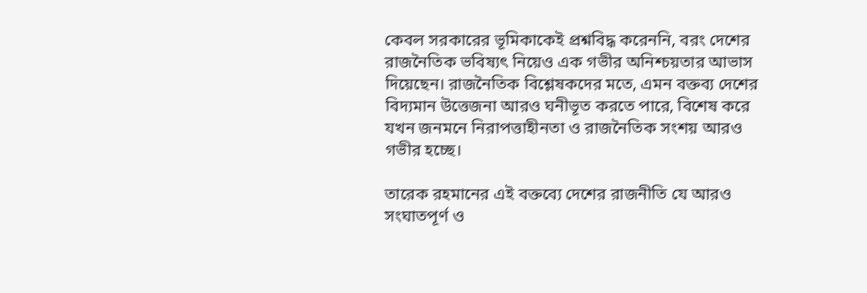কেবল সরকারের ভূমিকাকেই প্রশ্নবিদ্ধ করেননি, বরং দেশের রাজনৈতিক ভবিষ্যৎ নিয়েও এক গভীর অনিশ্চয়তার আভাস দিয়েছেন। রাজনৈতিক বিশ্লেষকদের মতে, এমন বক্তব্য দেশের বিদ্যমান উত্তেজনা আরও ঘনীভূত করতে পারে, বিশেষ করে যখন জনমনে নিরাপত্তাহীনতা ও রাজনৈতিক সংশয় আরও গভীর হচ্ছে।

তারেক রহমানের এই বক্তব্যে দেশের রাজনীতি যে আরও সংঘাতপূর্ণ ও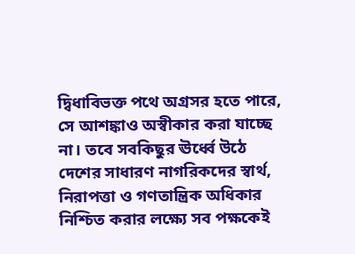দ্বিধাবিভক্ত পথে অগ্রসর হতে পারে, সে আশঙ্কাও অস্বীকার করা যাচ্ছে না। তবে সবকিছুর ঊর্ধ্বে উঠে দেশের সাধারণ নাগরিকদের স্বার্থ, নিরাপত্তা ও গণতান্ত্রিক অধিকার নিশ্চিত করার লক্ষ্যে সব পক্ষকেই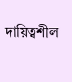দায়িত্বশীল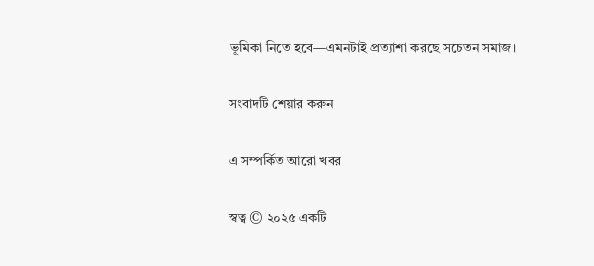ভূমিকা নিতে হবে—এমনটাই প্রত্যাশা করছে সচেতন সমাজ।

সংবাদটি শেয়ার করুন

এ সম্পর্কিত আরো খবর

স্বত্ব © ২০২৫ একটি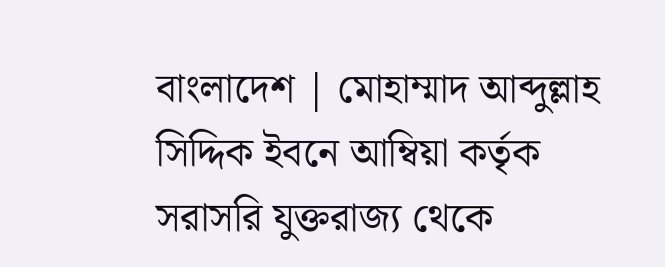বাংলাদেশ | মোহাম্মাদ আব্দুল্লাহ সিদ্দিক ইবনে আম্বিয়া কর্তৃক সরাসরি যুক্তরাজ্য থেকে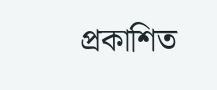প্রকাশিত